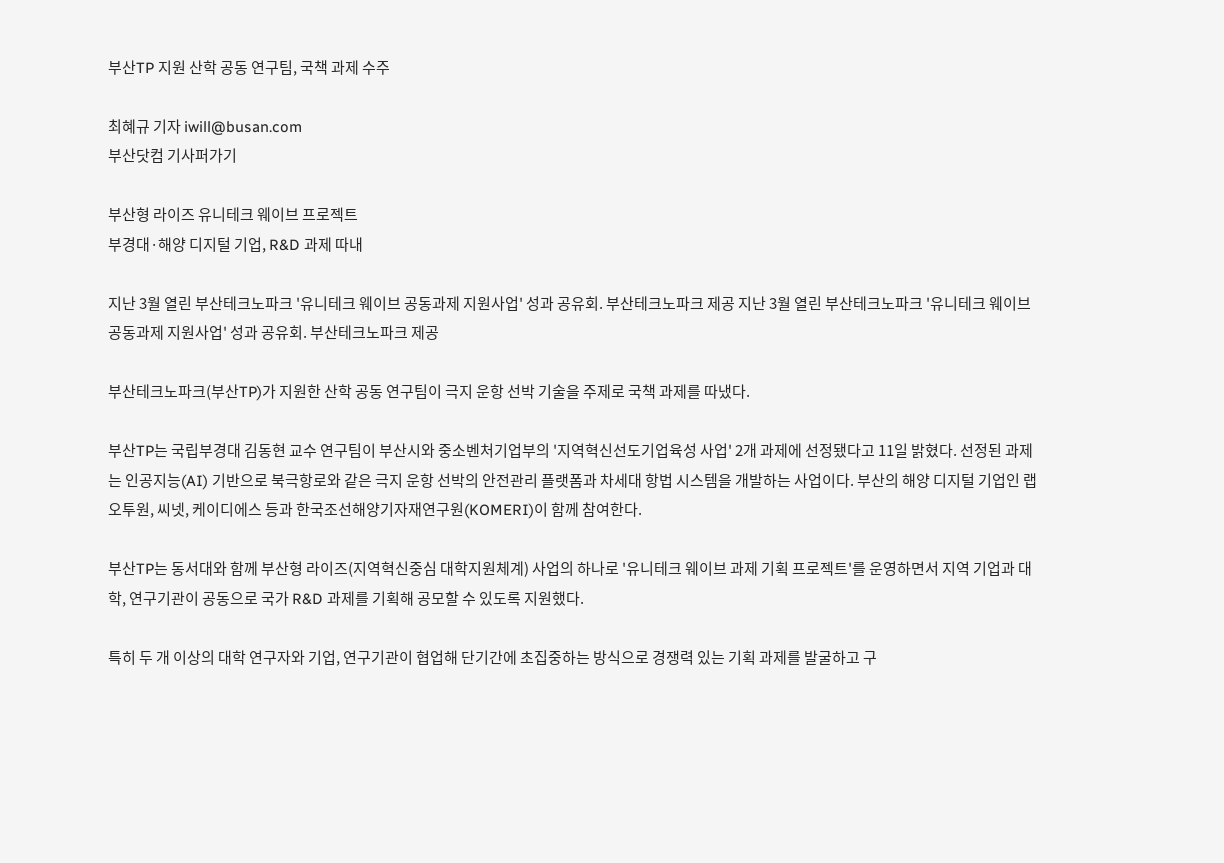부산TP 지원 산학 공동 연구팀, 국책 과제 수주

최혜규 기자 iwill@busan.com
부산닷컴 기사퍼가기

부산형 라이즈 유니테크 웨이브 프로젝트
부경대·해양 디지털 기업, R&D 과제 따내

지난 3월 열린 부산테크노파크 '유니테크 웨이브 공동과제 지원사업' 성과 공유회. 부산테크노파크 제공 지난 3월 열린 부산테크노파크 '유니테크 웨이브 공동과제 지원사업' 성과 공유회. 부산테크노파크 제공

부산테크노파크(부산TP)가 지원한 산학 공동 연구팀이 극지 운항 선박 기술을 주제로 국책 과제를 따냈다.

부산TP는 국립부경대 김동현 교수 연구팀이 부산시와 중소벤처기업부의 '지역혁신선도기업육성 사업' 2개 과제에 선정됐다고 11일 밝혔다. 선정된 과제는 인공지능(AI) 기반으로 북극항로와 같은 극지 운항 선박의 안전관리 플랫폼과 차세대 항법 시스템을 개발하는 사업이다. 부산의 해양 디지털 기업인 랩오투원, 씨넷, 케이디에스 등과 한국조선해양기자재연구원(KOMERI)이 함께 참여한다.

부산TP는 동서대와 함께 부산형 라이즈(지역혁신중심 대학지원체계) 사업의 하나로 '유니테크 웨이브 과제 기획 프로젝트'를 운영하면서 지역 기업과 대학, 연구기관이 공동으로 국가 R&D 과제를 기획해 공모할 수 있도록 지원했다.

특히 두 개 이상의 대학 연구자와 기업, 연구기관이 협업해 단기간에 초집중하는 방식으로 경쟁력 있는 기획 과제를 발굴하고 구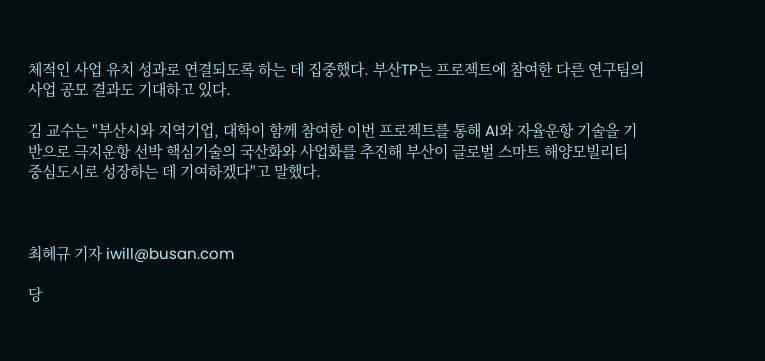체적인 사업 유치 성과로 연결되도록 하는 데 집중했다. 부산TP는 프로젝트에 참여한 다른 연구팀의 사업 공모 결과도 기대하고 있다.

김 교수는 "부산시와 지역기업, 대학이 함께 참여한 이번 프로젝트를 통해 AI와 자율운항 기술을 기반으로 극지운항 선박 핵심기술의 국산화와 사업화를 추진해 부산이 글로벌 스마트 해양모빌리티 중심도시로 성장하는 데 기여하겠다"고 말했다.



최혜규 기자 iwill@busan.com

당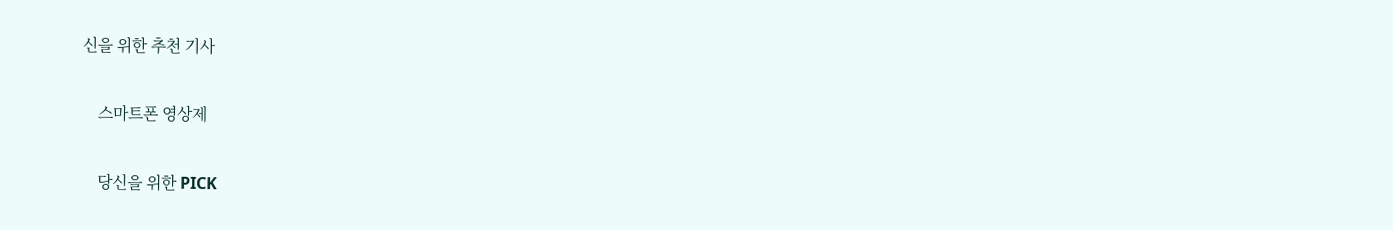신을 위한 추천 기사

    스마트폰 영상제

    당신을 위한 PICK